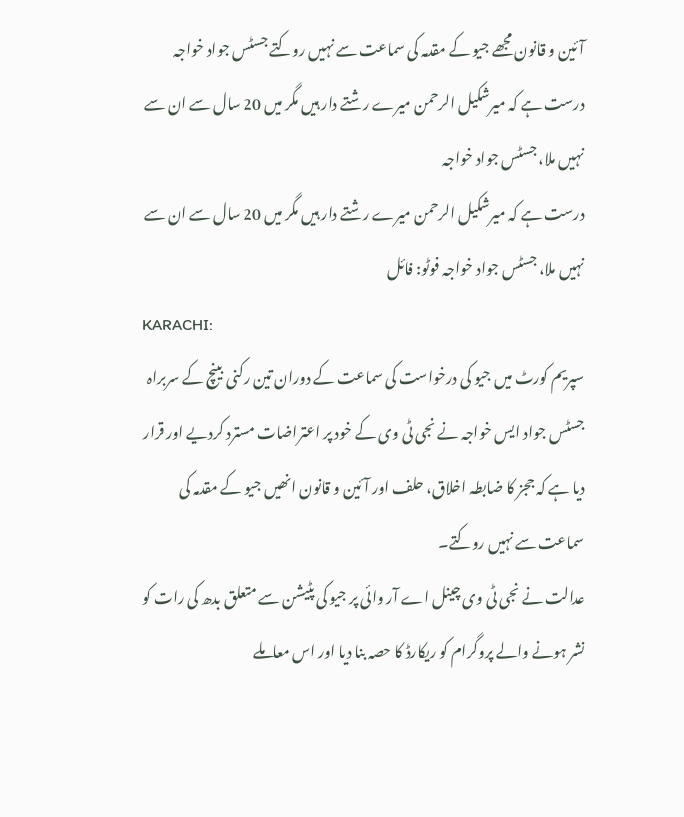آئین و قانون مجھے جیو کے مقدمہ کی سماعت سے نہیں روکتے جسٹس جواد خواجہ
درست ہے کہ میرشکیل الرحمن میرے رشتے دار ہیں مگر میں 20 سال سے ان سے نہیں ملا، جسٹس جواد خواجہ
درست ہے کہ میرشکیل الرحمن میرے رشتے دار ہیں مگر میں 20 سال سے ان سے نہیں ملا، جسٹس جواد خواجہ فوٹو: فائل
KARACHI:
سپریم کورٹ میں جیو کی درخواست کی سماعت کے دوران تین رکنی بینچ کے سربراہ جسٹس جواد ایس خواجہ نے نجی ٹی وی کے خود پر اعتراضات مسترد کردیے اور قرار دیا ہے کہ ججز کا ضابطہ اخلاق، حلف اور آئین و قانون انھیں جیو کے مقدمہ کی سماعت سے نہیں روکتے۔
عدالت نے نجی ٹی وی چینل اے آر وائی پر جیو کی پٹیشن سے متعلق بدھ کی رات کو نشر ہونے والے پروگرام کو ریکارڈ کا حصہ بنا دیا اور اس معاملے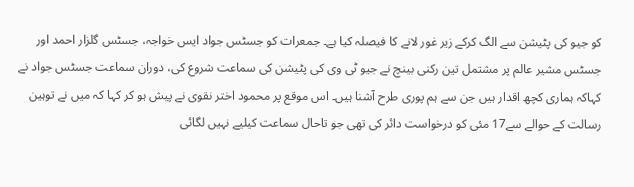کو جیو کی پٹیشن سے الگ کرکے زیر غور لانے کا فیصلہ کیا ہے۔ جمعرات کو جسٹس جواد ایس خواجہ، جسٹس گلزار احمد اور جسٹس مشیر عالم پر مشتمل تین رکنی بینچ نے جیو ٹی وی کی پٹیشن کی سماعت شروع کی، دوران سماعت جسٹس جواد نے کہاکہ ہماری کچھ اقدار ہیں جن سے ہم پوری طرح آشنا ہیں۔ اس موقع پر محمود اختر نقوی نے پیش ہو کر کہا کہ میں نے توہین رسالت کے حوالے سے17 مئی کو درخواست دائر کی تھی جو تاحال سماعت کیلیے نہیں لگائی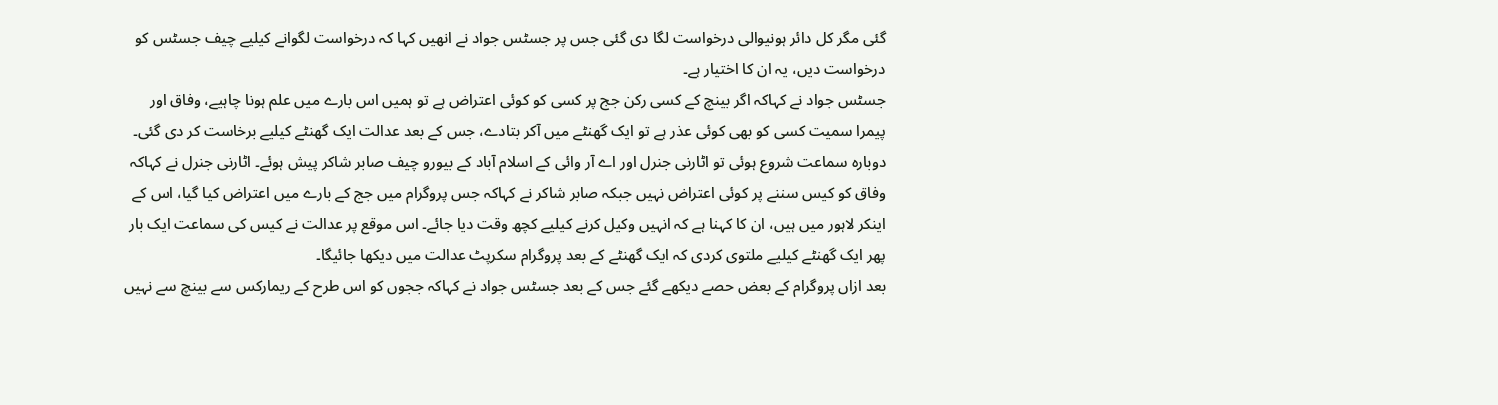گئی مگر کل دائر ہونیوالی درخواست لگا دی گئی جس پر جسٹس جواد نے انھیں کہا کہ درخواست لگوانے کیلیے چیف جسٹس کو درخواست دیں، یہ ان کا اختیار ہے۔
جسٹس جواد نے کہاکہ اگر بینچ کے کسی رکن جج پر کسی کو کوئی اعتراض ہے تو ہمیں اس بارے میں علم ہونا چاہیے، وفاق اور پیمرا سمیت کسی کو بھی کوئی عذر ہے تو ایک گھنٹے میں آکر بتادے، جس کے بعد عدالت ایک گھنٹے کیلیے برخاست کر دی گئی۔ دوبارہ سماعت شروع ہوئی تو اٹارنی جنرل اور اے آر وائی کے اسلام آباد کے بیورو چیف صابر شاکر پیش ہوئے۔ اٹارنی جنرل نے کہاکہ وفاق کو کیس سننے پر کوئی اعتراض نہیں جبکہ صابر شاکر نے کہاکہ جس پروگرام میں جج کے بارے میں اعتراض کیا گیا، اس کے اینکر لاہور میں ہیں، ان کا کہنا ہے کہ انہیں وکیل کرنے کیلیے کچھ وقت دیا جائے۔ اس موقع پر عدالت نے کیس کی سماعت ایک بار پھر ایک گھنٹے کیلیے ملتوی کردی کہ ایک گھنٹے کے بعد پروگرام سکرپٹ عدالت میں دیکھا جائیگا۔
بعد ازاں پروگرام کے بعض حصے دیکھے گئے جس کے بعد جسٹس جواد نے کہاکہ ججوں کو اس طرح کے ریمارکس سے بینچ سے نہیں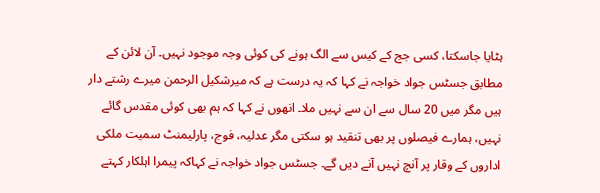ہٹایا جاسکتا، کسی جج کے کیس سے الگ ہونے کی کوئی وجہ موجود نہیں۔ آن لائن کے مطابق جسٹس جواد خواجہ نے کہا کہ یہ درست ہے کہ میرشکیل الرحمن میرے رشتے دار ہیں مگر میں 20 سال سے ان سے نہیں ملا۔ انھوں نے کہا کہ ہم بھی کوئی مقدس گائے نہیں، ہمارے فیصلوں پر بھی تنقید ہو سکتی مگر عدلیہ، فوج، پارلیمنٹ سمیت ملکی اداروں کے وقار پر آنچ نہیں آنے دیں گے۔ جسٹس جواد خواجہ نے کہاکہ پیمرا اہلکار کہتے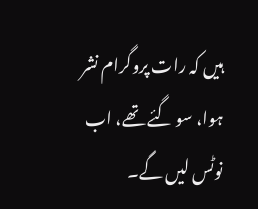ہیں کہ رات پروگرام نشر ہوا، سو گئے تھے، اب نوٹس لیں گے۔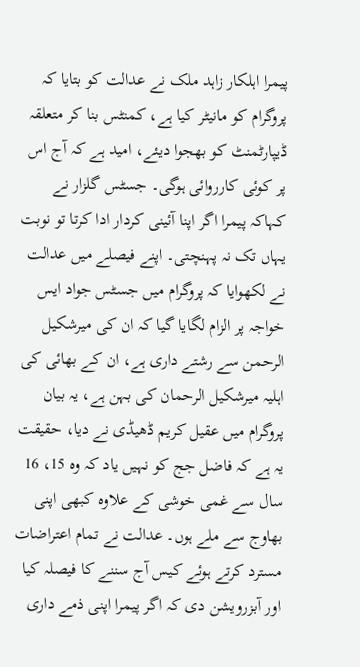پیمرا اہلکار زاہد ملک نے عدالت کو بتایا کہ پروگرام کو مانیٹر کیا ہے، کمنٹس بنا کر متعلقہ ڈیپارٹمنٹ کو بھجوا دیئے، امید ہے کہ آج اس پر کوئی کارروائی ہوگی۔ جسٹس گلزار نے کہاکہ پیمرا اگر اپنا آئینی کردار ادا کرتا تو نوبت یہاں تک نہ پہنچتی۔ اپنے فیصلے میں عدالت نے لکھوایا کہ پروگرام میں جسٹس جواد ایس خواجہ پر الزام لگایا گیا کہ ان کی میرشکیل الرحمن سے رشتے داری ہے، ان کے بھائی کی اہلیہ میرشکیل الرحمان کی بہن ہے، یہ بیان پروگرام میں عقیل کریم ڈھیڈی نے دیا، حقیقت یہ ہے کہ فاضل جج کو نہیں یاد کہ وہ 15، 16 سال سے غمی خوشی کے علاوہ کبھی اپنی بھاوج سے ملے ہوں۔ عدالت نے تمام اعتراضات مسترد کرتے ہوئے کیس آج سننے کا فیصلہ کیا اور آبزرویشن دی کہ اگر پیمرا اپنی ذمے داری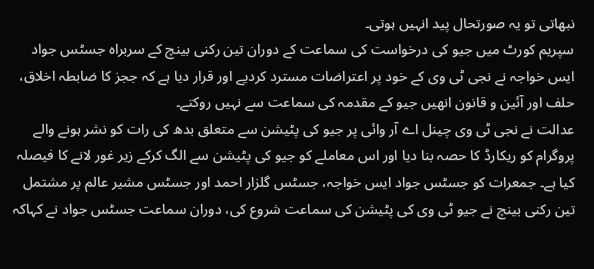نبھاتی تو یہ صورتحال پید انہیں ہوتی۔
سپریم کورٹ میں جیو کی درخواست کی سماعت کے دوران تین رکنی بینچ کے سربراہ جسٹس جواد ایس خواجہ نے نجی ٹی وی کے خود پر اعتراضات مسترد کردیے اور قرار دیا ہے کہ ججز کا ضابطہ اخلاق، حلف اور آئین و قانون انھیں جیو کے مقدمہ کی سماعت سے نہیں روکتے۔
عدالت نے نجی ٹی وی چینل اے آر وائی پر جیو کی پٹیشن سے متعلق بدھ کی رات کو نشر ہونے والے پروگرام کو ریکارڈ کا حصہ بنا دیا اور اس معاملے کو جیو کی پٹیشن سے الگ کرکے زیر غور لانے کا فیصلہ کیا ہے۔ جمعرات کو جسٹس جواد ایس خواجہ، جسٹس گلزار احمد اور جسٹس مشیر عالم پر مشتمل تین رکنی بینچ نے جیو ٹی وی کی پٹیشن کی سماعت شروع کی، دوران سماعت جسٹس جواد نے کہاکہ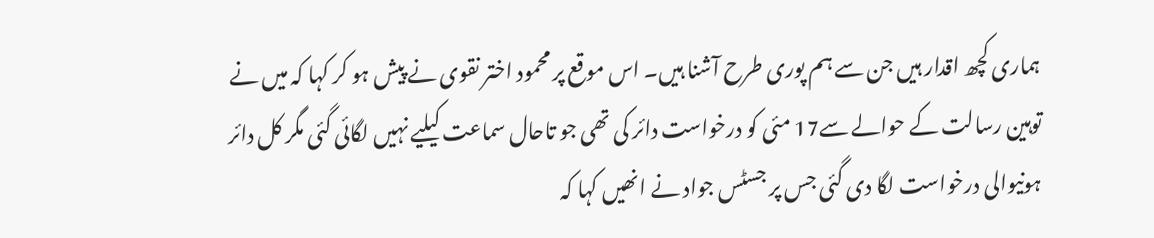ہماری کچھ اقدار ہیں جن سے ہم پوری طرح آشنا ہیں۔ اس موقع پر محمود اختر نقوی نے پیش ہو کر کہا کہ میں نے توہین رسالت کے حوالے سے17 مئی کو درخواست دائر کی تھی جو تاحال سماعت کیلیے نہیں لگائی گئی مگر کل دائر ہونیوالی درخواست لگا دی گئی جس پر جسٹس جواد نے انھیں کہا کہ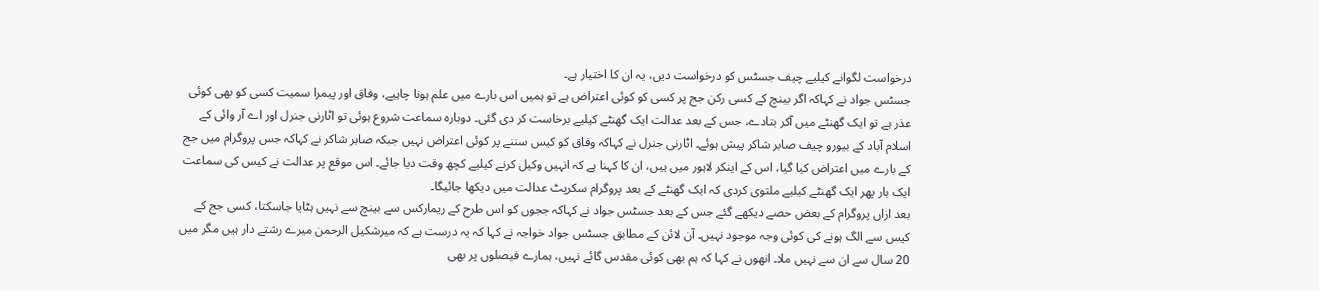درخواست لگوانے کیلیے چیف جسٹس کو درخواست دیں، یہ ان کا اختیار ہے۔
جسٹس جواد نے کہاکہ اگر بینچ کے کسی رکن جج پر کسی کو کوئی اعتراض ہے تو ہمیں اس بارے میں علم ہونا چاہیے، وفاق اور پیمرا سمیت کسی کو بھی کوئی عذر ہے تو ایک گھنٹے میں آکر بتادے، جس کے بعد عدالت ایک گھنٹے کیلیے برخاست کر دی گئی۔ دوبارہ سماعت شروع ہوئی تو اٹارنی جنرل اور اے آر وائی کے اسلام آباد کے بیورو چیف صابر شاکر پیش ہوئے۔ اٹارنی جنرل نے کہاکہ وفاق کو کیس سننے پر کوئی اعتراض نہیں جبکہ صابر شاکر نے کہاکہ جس پروگرام میں جج کے بارے میں اعتراض کیا گیا، اس کے اینکر لاہور میں ہیں، ان کا کہنا ہے کہ انہیں وکیل کرنے کیلیے کچھ وقت دیا جائے۔ اس موقع پر عدالت نے کیس کی سماعت ایک بار پھر ایک گھنٹے کیلیے ملتوی کردی کہ ایک گھنٹے کے بعد پروگرام سکرپٹ عدالت میں دیکھا جائیگا۔
بعد ازاں پروگرام کے بعض حصے دیکھے گئے جس کے بعد جسٹس جواد نے کہاکہ ججوں کو اس طرح کے ریمارکس سے بینچ سے نہیں ہٹایا جاسکتا، کسی جج کے کیس سے الگ ہونے کی کوئی وجہ موجود نہیں۔ آن لائن کے مطابق جسٹس جواد خواجہ نے کہا کہ یہ درست ہے کہ میرشکیل الرحمن میرے رشتے دار ہیں مگر میں 20 سال سے ان سے نہیں ملا۔ انھوں نے کہا کہ ہم بھی کوئی مقدس گائے نہیں، ہمارے فیصلوں پر بھی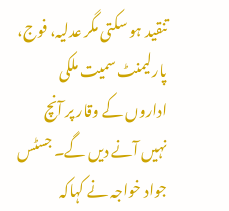تنقید ہو سکتی مگر عدلیہ، فوج، پارلیمنٹ سمیت ملکی اداروں کے وقار پر آنچ نہیں آنے دیں گے۔ جسٹس جواد خواجہ نے کہاکہ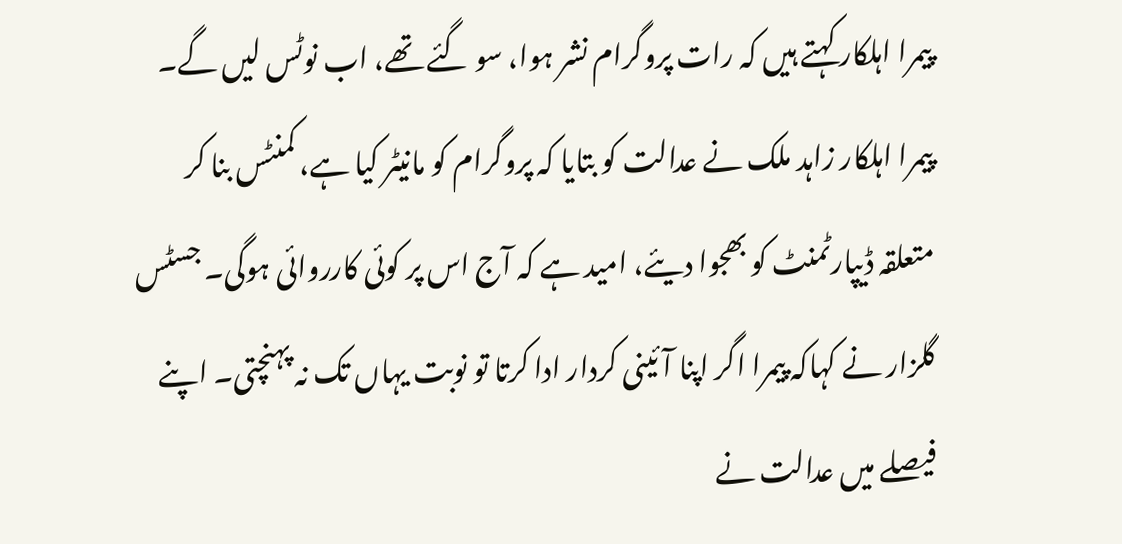پیمرا اہلکار کہتے ہیں کہ رات پروگرام نشر ہوا، سو گئے تھے، اب نوٹس لیں گے۔
پیمرا اہلکار زاہد ملک نے عدالت کو بتایا کہ پروگرام کو مانیٹر کیا ہے، کمنٹس بنا کر متعلقہ ڈیپارٹمنٹ کو بھجوا دیئے، امید ہے کہ آج اس پر کوئی کارروائی ہوگی۔ جسٹس گلزار نے کہاکہ پیمرا اگر اپنا آئینی کردار ادا کرتا تو نوبت یہاں تک نہ پہنچتی۔ اپنے فیصلے میں عدالت نے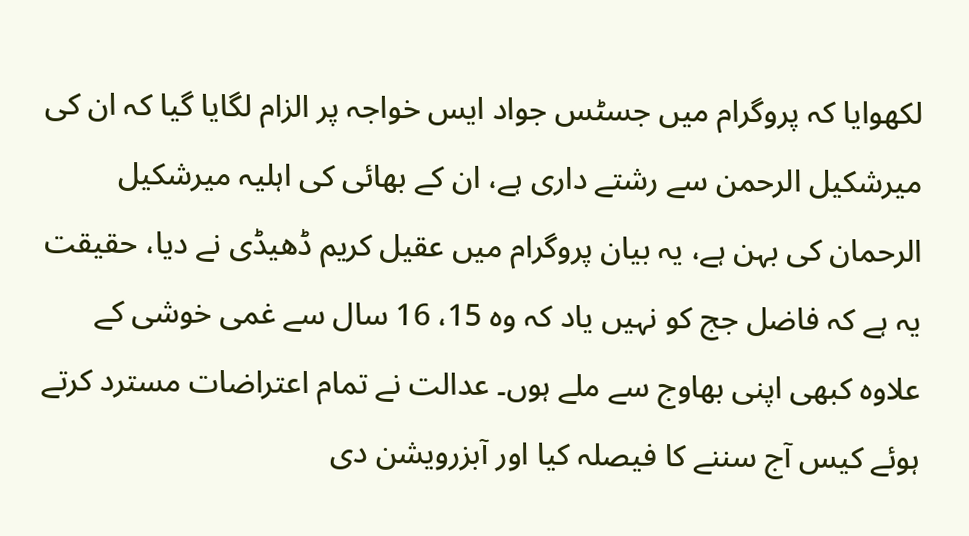لکھوایا کہ پروگرام میں جسٹس جواد ایس خواجہ پر الزام لگایا گیا کہ ان کی میرشکیل الرحمن سے رشتے داری ہے، ان کے بھائی کی اہلیہ میرشکیل الرحمان کی بہن ہے، یہ بیان پروگرام میں عقیل کریم ڈھیڈی نے دیا، حقیقت یہ ہے کہ فاضل جج کو نہیں یاد کہ وہ 15، 16 سال سے غمی خوشی کے علاوہ کبھی اپنی بھاوج سے ملے ہوں۔ عدالت نے تمام اعتراضات مسترد کرتے ہوئے کیس آج سننے کا فیصلہ کیا اور آبزرویشن دی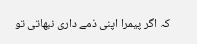کہ اگر پیمرا اپنی ذمے داری نبھاتی تو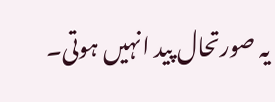یہ صورتحال پید انہیں ہوتی۔